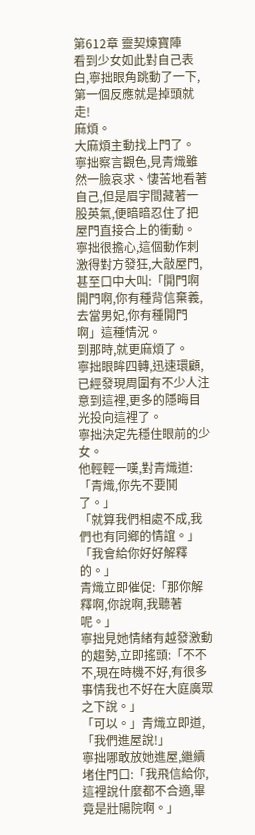第612章 靈契煉寶陣
看到少女如此對自己表白,寧拙眼角跳動了一下,第一個反應就是掉頭就走!
麻煩。
大麻煩主動找上門了。
寧拙察言觀色,見青熾雖然一臉哀求、悽苦地看著自己,但是眉宇間藏著一股英氣,便暗暗忍住了把屋門直接合上的衝動。
寧拙很擔心,這個動作刺激得對方發狂,大敲屋門,甚至口中大叫:「開門啊開門啊,你有種背信棄義,去當男妃,你有種開門啊」這種情況。
到那時,就更麻煩了。
寧拙眼眸四轉,迅速環顧,已經發現周圍有不少人注意到這裡,更多的隱晦目光投向這裡了。
寧拙決定先穩住眼前的少女。
他輕輕一嘆,對青熾道:「青熾,你先不要鬨了。」
「就算我們相處不成,我們也有同鄉的情誼。」
「我會給你好好解釋的。」
青熾立即催促:「那你解釋啊,你說啊,我聽著呢。」
寧拙見她情緒有越發激動的趨勢,立即搖頭:「不不不,現在時機不好,有很多事情我也不好在大庭廣眾之下說。」
「可以。」青熾立即道,「我們進屋說!」
寧拙哪敢放她進屋,繼續堵住門口:「我飛信給你,這裡說什麼都不合適,畢竟是壯陽院啊。」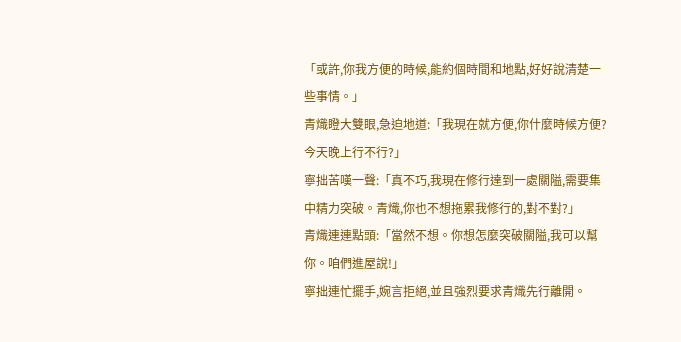「或許,你我方便的時候,能約個時間和地點,好好說清楚一些事情。」
青熾瞪大雙眼,急迫地道:「我現在就方便,你什麼時候方便?今天晚上行不行?」
寧拙苦嘆一聲:「真不巧,我現在修行達到一處關隘,需要集中精力突破。青熾,你也不想拖累我修行的,對不對?」
青熾連連點頭:「當然不想。你想怎麼突破關隘,我可以幫你。咱們進屋說!」
寧拙連忙擺手,婉言拒絕,並且強烈要求青熾先行離開。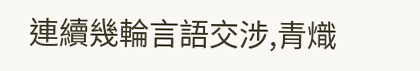連續幾輪言語交涉,青熾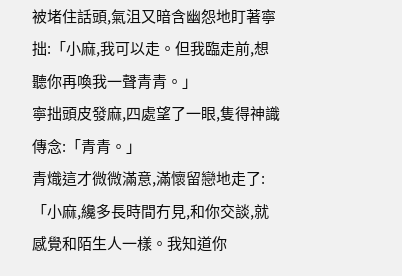被堵住話頭,氣沮又暗含幽怨地盯著寧拙:「小麻,我可以走。但我臨走前,想聽你再喚我一聲青青。」
寧拙頭皮發麻,四處望了一眼,隻得神識傳念:「青青。」
青熾這才微微滿意,滿懷留戀地走了:「小麻,纔多長時間冇見,和你交談,就感覺和陌生人一樣。我知道你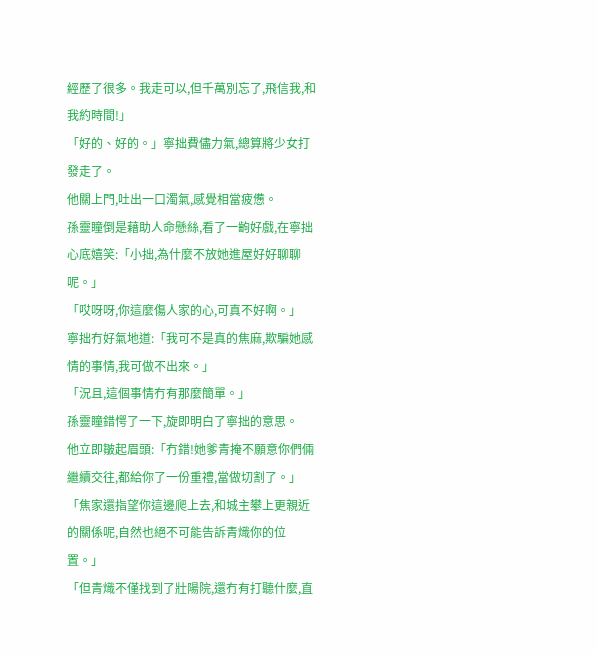經歷了很多。我走可以,但千萬別忘了,飛信我,和我約時間!」
「好的、好的。」寧拙費儘力氣,總算將少女打發走了。
他關上門,吐出一口濁氣,感覺相當疲憊。
孫靈瞳倒是藉助人命懸絲,看了一齣好戲,在寧拙心底嬉笑:「小拙,為什麼不放她進屋好好聊聊呢。」
「哎呀呀,你這麼傷人家的心,可真不好啊。」
寧拙冇好氣地道:「我可不是真的焦麻,欺騙她感情的事情,我可做不出來。」
「況且,這個事情冇有那麼簡單。」
孫靈瞳錯愕了一下,旋即明白了寧拙的意思。
他立即皺起眉頭:「冇錯!她爹青掩不願意你們倆繼續交往,都給你了一份重禮,當做切割了。」
「焦家還指望你這邊爬上去,和城主攀上更親近的關係呢,自然也絕不可能告訴青熾你的位置。」
「但青熾不僅找到了壯陽院,還冇有打聽什麼,直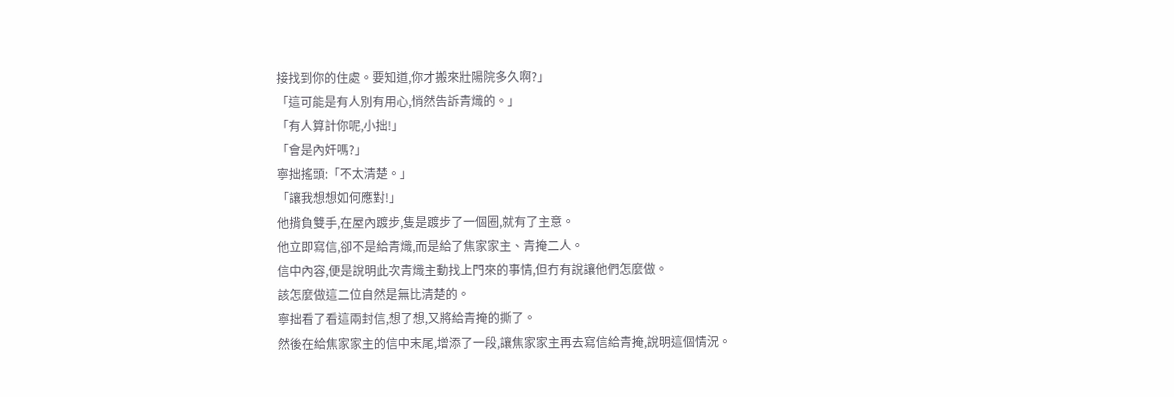接找到你的住處。要知道,你才搬來壯陽院多久啊?」
「這可能是有人別有用心,悄然告訴青熾的。」
「有人算計你呢,小拙!」
「會是內奸嗎?」
寧拙搖頭:「不太清楚。」
「讓我想想如何應對!」
他揹負雙手,在屋內踱步,隻是踱步了一個圈,就有了主意。
他立即寫信,卻不是給青熾,而是給了焦家家主、青掩二人。
信中內容,便是說明此次青熾主動找上門來的事情,但冇有說讓他們怎麼做。
該怎麼做這二位自然是無比清楚的。
寧拙看了看這兩封信,想了想,又將給青掩的撕了。
然後在給焦家家主的信中末尾,增添了一段,讓焦家家主再去寫信給青掩,說明這個情況。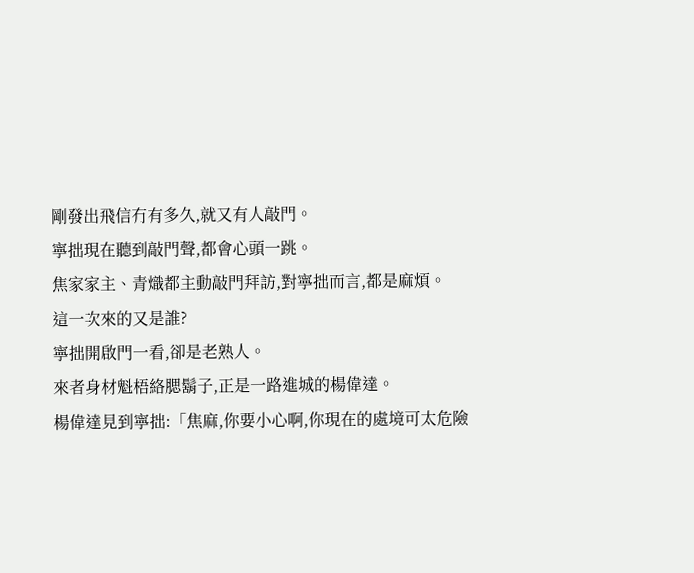剛發出飛信冇有多久,就又有人敲門。
寧拙現在聽到敲門聲,都會心頭一跳。
焦家家主、青熾都主動敲門拜訪,對寧拙而言,都是麻煩。
這一次來的又是誰?
寧拙開啟門一看,卻是老熟人。
來者身材魁梧絡腮鬍子,正是一路進城的楊偉達。
楊偉達見到寧拙:「焦麻,你要小心啊,你現在的處境可太危險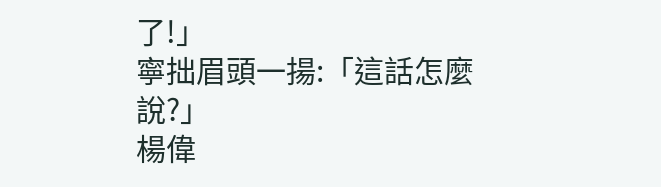了!」
寧拙眉頭一揚:「這話怎麼說?」
楊偉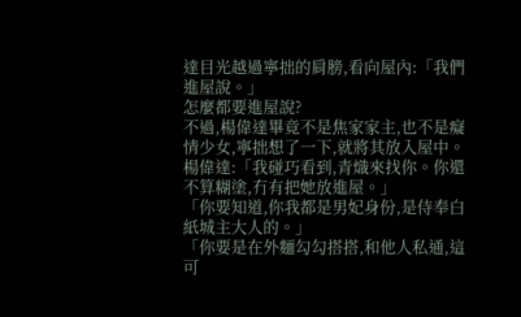達目光越過寧拙的肩膀,看向屋內:「我們進屋說。」
怎麼都要進屋說?
不過,楊偉達畢竟不是焦家家主,也不是癡情少女,寧拙想了一下,就將其放入屋中。
楊偉達:「我碰巧看到,青熾來找你。你還不算糊塗,冇有把她放進屋。」
「你要知道,你我都是男妃身份,是侍奉白紙城主大人的。」
「你要是在外麵勾勾搭搭,和他人私通,這可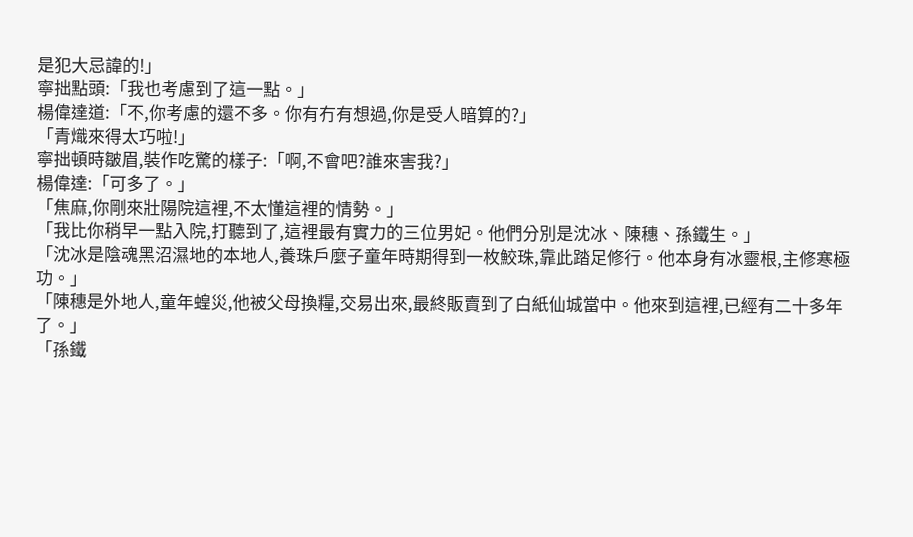是犯大忌諱的!」
寧拙點頭:「我也考慮到了這一點。」
楊偉達道:「不,你考慮的還不多。你有冇有想過,你是受人暗算的?」
「青熾來得太巧啦!」
寧拙頓時皺眉,裝作吃驚的樣子:「啊,不會吧?誰來害我?」
楊偉達:「可多了。」
「焦麻,你剛來壯陽院這裡,不太懂這裡的情勢。」
「我比你稍早一點入院,打聽到了,這裡最有實力的三位男妃。他們分別是沈冰、陳穗、孫鐵生。」
「沈冰是陰魂黑沼濕地的本地人,養珠戶麼子童年時期得到一枚鮫珠,靠此踏足修行。他本身有冰靈根,主修寒極功。」
「陳穗是外地人,童年蝗災,他被父母換糧,交易出來,最終販賣到了白紙仙城當中。他來到這裡,已經有二十多年了。」
「孫鐵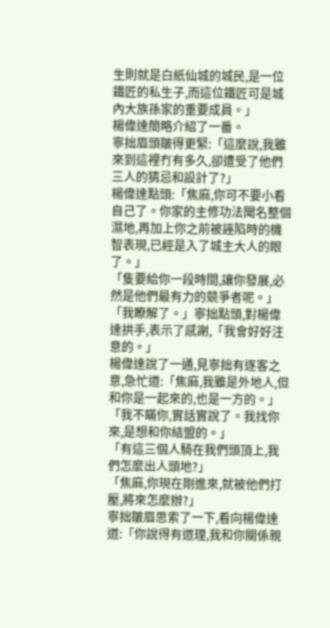生則就是白紙仙城的城民,是一位鐵匠的私生子,而這位鐵匠可是城內大族孫家的重要成員。」
楊偉達簡略介紹了一番。
寧拙眉頭皺得更緊:「這麼說,我雖來到這裡冇有多久,卻遭受了他們三人的猜忌和設計了?」
楊偉達點頭:「焦麻,你可不要小看自己了。你家的主修功法聞名整個濕地,再加上你之前被誣陷時的機智表現,已經是入了城主大人的眼了。」
「隻要給你一段時間,讓你發展,必然是他們最有力的競爭者呢。」
「我瞭解了。」寧拙點頭,對楊偉達拱手,表示了感謝,「我會好好注意的。」
楊偉達說了一通,見寧拙有逐客之意,急忙道:「焦麻,我雖是外地人,但和你是一起來的,也是一方的。」
「我不瞞你,實話實說了。我找你來,是想和你結盟的。」
「有這三個人騎在我們頭頂上,我們怎麼出人頭地?」
「焦麻,你現在剛進來,就被他們打壓,將來怎麼辦?」
寧拙皺眉思索了一下,看向楊偉達道:「你說得有道理,我和你關係親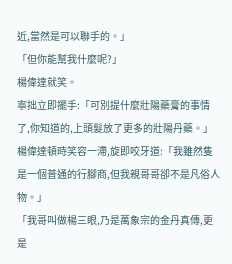近,當然是可以聯手的。」
「但你能幫我什麼呢?」
楊偉達就笑。
寧拙立即擺手:「可別提什麼壯陽藥膏的事情了,你知道的,上頭髮放了更多的壯陽丹藥。」
楊偉達頓時笑容一滯,旋即咬牙道:「我雖然隻是一個普通的行腳商,但我親哥哥卻不是凡俗人物。」
「我哥叫做楊三眼,乃是萬象宗的金丹真傳,更是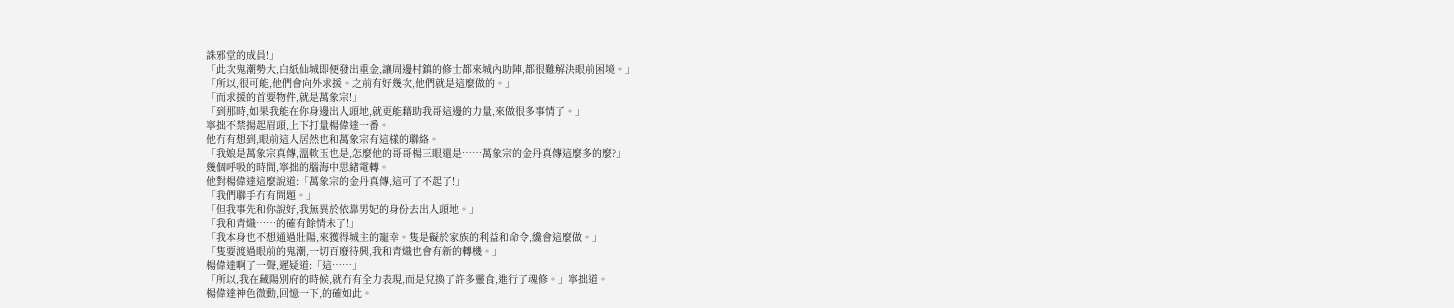誅邪堂的成員!」
「此次鬼潮勢大,白紙仙城即便發出重金,讓周邊村鎮的修士都來城內助陣,都很難解決眼前困境。」
「所以,很可能,他們會向外求援。之前有好幾次,他們就是這麼做的。」
「而求援的首要物件,就是萬象宗!」
「到那時,如果我能在你身邊出人頭地,就更能藉助我哥這邊的力量,來做很多事情了。」
寧拙不禁揚起眉頭,上下打量楊偉達一番。
他冇有想到,眼前這人居然也和萬象宗有這樣的聯絡。
「我娘是萬象宗真傳,溫軟玉也是,怎麼他的哥哥楊三眼還是……萬象宗的金丹真傳這麼多的麼?」
幾個呼吸的時間,寧拙的腦海中思緒電轉。
他對楊偉達這麼說道:「萬象宗的金丹真傳,這可了不起了!」
「我們聯手冇有問題。」
「但我事先和你說好,我無異於依靠男妃的身份去出人頭地。」
「我和青熾……的確有餘情未了!」
「我本身也不想通過壯陽,來獲得城主的寵幸。隻是礙於家族的利益和命令,纔會這麼做。」
「隻要渡過眼前的鬼潮,一切百廢待興,我和青熾也會有新的轉機。」
楊偉達啊了一聲,遲疑道:「這……」
「所以,我在藏陽別府的時候,就冇有全力表現,而是兌換了許多靈食,進行了魂修。」寧拙道。
楊偉達神色微動,回憶一下,的確如此。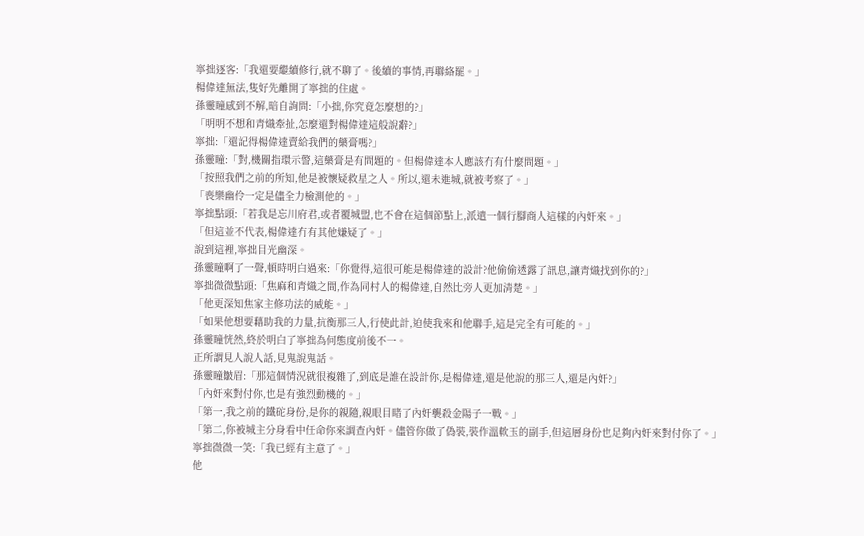寧拙逐客:「我還要繼續修行,就不聊了。後續的事情,再聯絡罷。」
楊偉達無法,隻好先離開了寧拙的住處。
孫靈瞳感到不解,暗自詢問:「小拙,你究竟怎麼想的?」
「明明不想和青熾牽扯,怎麼還對楊偉達這般說辭?」
寧拙:「還記得楊偉達賣給我們的藥膏嗎?」
孫靈瞳:「對,機關指環示警,這藥膏是有問題的。但楊偉達本人應該冇有什麼問題。」
「按照我們之前的所知,他是被懷疑救星之人。所以,還未進城,就被考察了。」
「喪樂幽伶一定是儘全力檢測他的。」
寧拙點頭:「若我是忘川府君,或者覆城盟,也不會在這個節點上,派遣一個行腳商人這樣的內奸來。」
「但這並不代表,楊偉達冇有其他嫌疑了。」
說到這裡,寧拙目光幽深。
孫靈瞳啊了一聲,頓時明白過來:「你覺得,這很可能是楊偉達的設計?他偷偷透露了訊息,讓青熾找到你的?」
寧拙微微點頭:「焦麻和青熾之間,作為同村人的楊偉達,自然比旁人更加清楚。」
「他更深知焦家主修功法的威能。」
「如果他想要藉助我的力量,抗衡那三人,行使此計,迫使我來和他聯手,這是完全有可能的。」
孫靈瞳恍然,終於明白了寧拙為何態度前後不一。
正所謂見人說人話,見鬼說鬼話。
孫靈瞳皺眉:「那這個情況就很複雜了,到底是誰在設計你,是楊偉達,還是他說的那三人,還是內奸?」
「內奸來對付你,也是有強烈動機的。」
「第一,我之前的鐵砣身份,是你的親隨,親眼目睹了內奸襲殺金陽子一戰。」
「第二,你被城主分身看中任命你來調查內奸。儘管你做了偽裝,裝作溫軟玉的副手,但這層身份也足夠內奸來對付你了。」
寧拙微微一笑:「我已經有主意了。」
他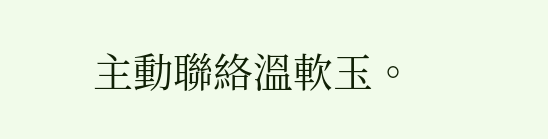主動聯絡溫軟玉。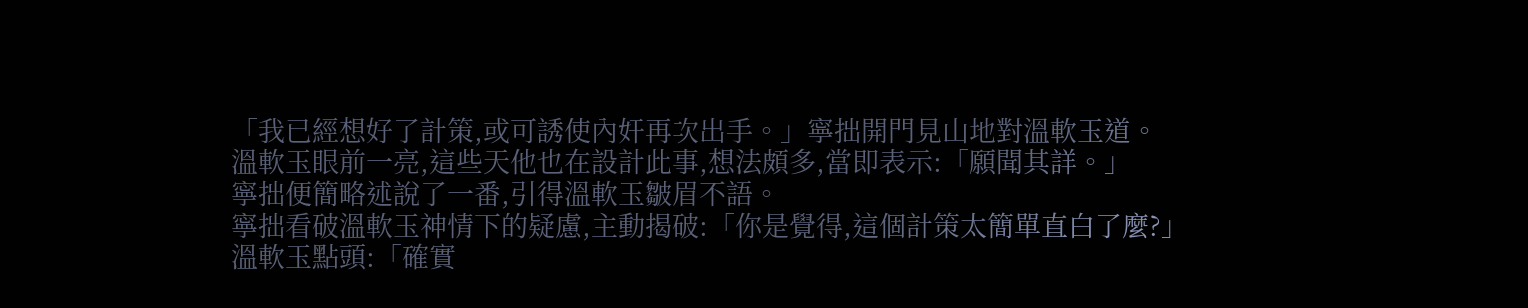「我已經想好了計策,或可誘使內奸再次出手。」寧拙開門見山地對溫軟玉道。
溫軟玉眼前一亮,這些天他也在設計此事,想法頗多,當即表示:「願聞其詳。」
寧拙便簡略述說了一番,引得溫軟玉皺眉不語。
寧拙看破溫軟玉神情下的疑慮,主動揭破:「你是覺得,這個計策太簡單直白了麼?」
溫軟玉點頭:「確實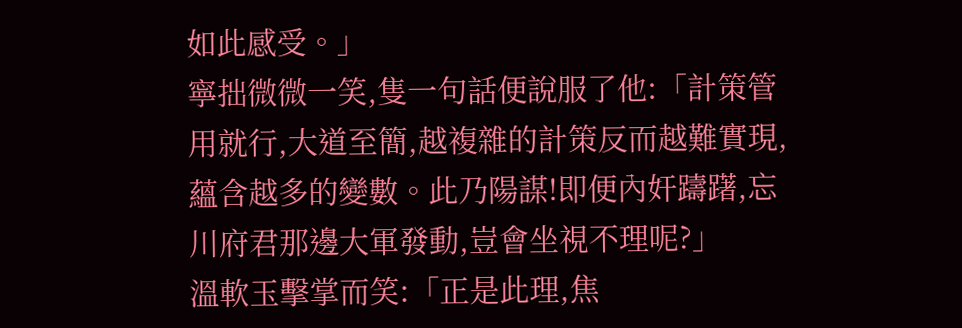如此感受。」
寧拙微微一笑,隻一句話便說服了他:「計策管用就行,大道至簡,越複雜的計策反而越難實現,蘊含越多的變數。此乃陽謀!即便內奸躊躇,忘川府君那邊大軍發動,豈會坐視不理呢?」
溫軟玉擊掌而笑:「正是此理,焦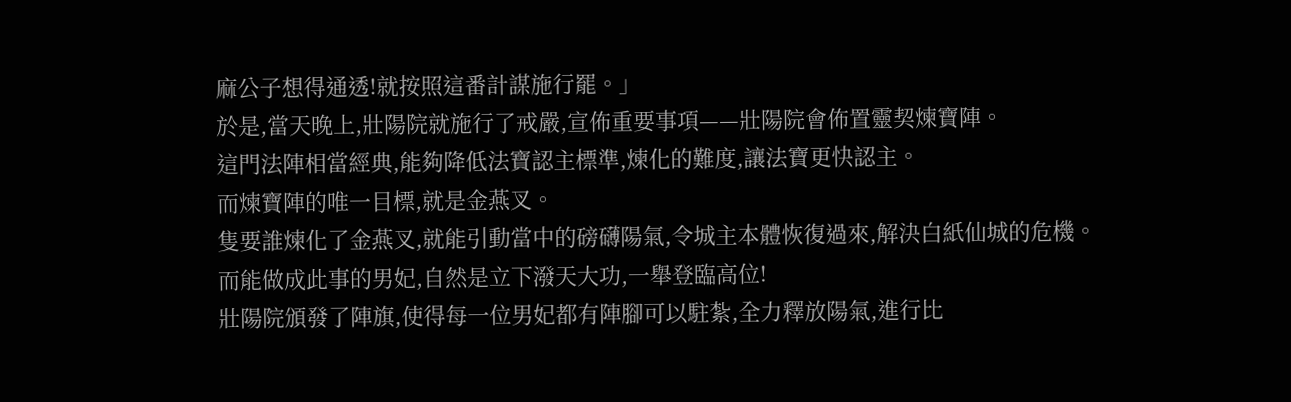麻公子想得通透!就按照這番計謀施行罷。」
於是,當天晚上,壯陽院就施行了戒嚴,宣佈重要事項——壯陽院會佈置靈契煉寶陣。
這門法陣相當經典,能夠降低法寶認主標準,煉化的難度,讓法寶更快認主。
而煉寶陣的唯一目標,就是金燕叉。
隻要誰煉化了金燕叉,就能引動當中的磅礴陽氣,令城主本體恢復過來,解決白紙仙城的危機。
而能做成此事的男妃,自然是立下潑天大功,一舉登臨高位!
壯陽院頒發了陣旗,使得每一位男妃都有陣腳可以駐紮,全力釋放陽氣,進行比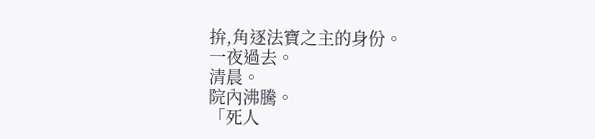拚,角逐法寶之主的身份。
一夜過去。
清晨。
院內沸騰。
「死人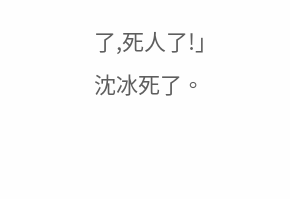了,死人了!」
沈冰死了。